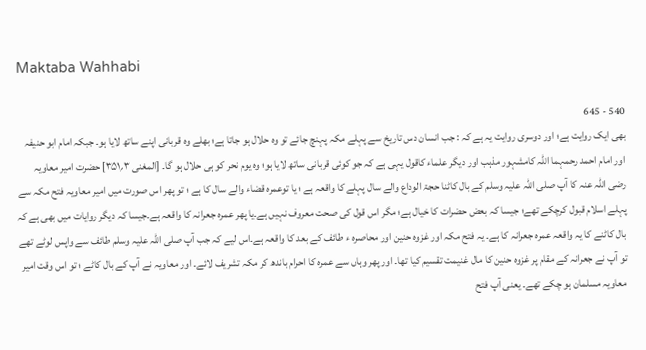Maktaba Wahhabi

540 - 645
بھی ایک روایت ہے؛ اور دوسری روایت یہ ہے کہ : جب انسان دس تاریخ سے پہلے مکہ پہنچ جائے تو وہ حلال ہو جاتا ہے؛ بھلے وہ قربانی اپنے ساتھ لایا ہو۔ جبکہ امام ابو حنیفہ اور امام احمد رحمہما اللہ کامشہور مذہب اور دیگر علماء کاقول یہی ہے کہ جو کوئی قربانی ساتھ لایا ہو؛ وہ یوم نحر کو ہی حلال ہو گا۔ [المغنی ۳؍۳۵۱] حضرت امیر معاویہ رضی اللہ عنہ کا آپ صلی اللہ علیہ وسلم کے بال کاٹنا حجۃ الوداع والے سال پہلے کا واقعہ ہے ؛ یا توعمرہ قضاء والے سال کا ہے ؛ تو پھر اس صورت میں امیر معاویہ فتح مکہ سے پہلے اسلام قبول کرچکے تھے؛ جیسا کہ بعض حضرات کا خیال ہے؛ مگر اس قول کی صحت معروف نہیں ہے۔یا پھر عمرہ جعرانہ کا واقعہ ہے۔جیسا کہ دیگر روایات میں بھی ہے کہ بال کاٹنے کا یہ واقعہ عمرہ جعرانہ کا ہے۔ یہ فتح مکہ اور غزوہ حنین اور محاصرہ ء طائف کے بعد کا واقعہ ہے۔اس لیے کہ جب آپ صلی اللہ علیہ وسلم طائف سے واپس لوٹے تھے تو آپ نے جعرانہ کے مقام پر غزوہ حنین کا مال غنیمت تقسیم کیا تھا۔ اور پھر وہاں سے عمرہ کا احرام باندھ کر مکہ تشریف لائے۔ اور معاویہ نے آپ کے بال کاٹے ؛ تو اس وقت امیر معاویہ مسلمان ہو چکے تھے۔ یعنی آپ فتح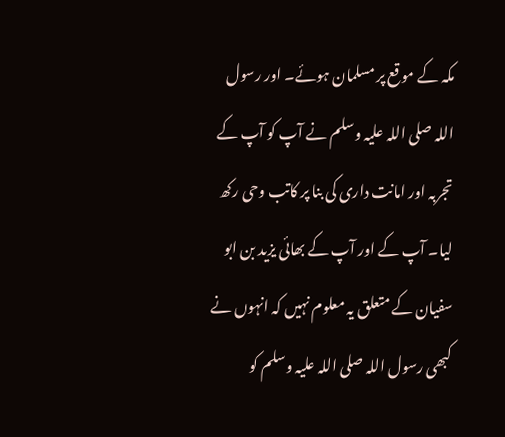مکہ کے موقع پر مسلمان ہوئے۔ اور رسول اللہ صلی اللہ علیہ وسلم نے آپ کو آپ کے تجربہ اور امانت داری کی بنا پر کاتب وحی رکھ لیا۔ آپ کے اور آپ کے بھائی یزید بن ابو سفیان کے متعلق یہ معلوم نہیں کہ انہوں نے کبھی رسول اللہ صلی اللہ علیہ وسلم کو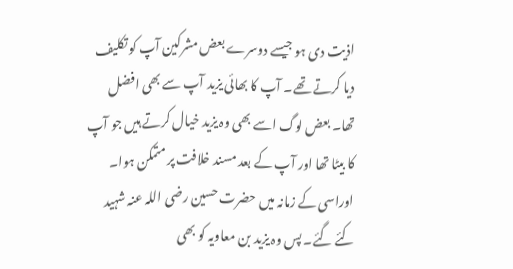اذیت دی ہو جیسے دوسرے بعض مشرکین آپ کو تکلیف دیا کرتے تھے۔ آپ کا بھائی یزید آپ سے بھی افضل تھا۔ بعض لوگ اسے بھی وہ یزید خیال کرتے ہیں جو آپ کا بیٹا تھا اور آپ کے بعد مسند خلافت پر متمکن ہوا۔ اوراسی کے زمانہ میں حضرت حسین رضی اللہ عنہ شہید کئے گئے۔ پس وہ یزید بن معاویہ کو بھی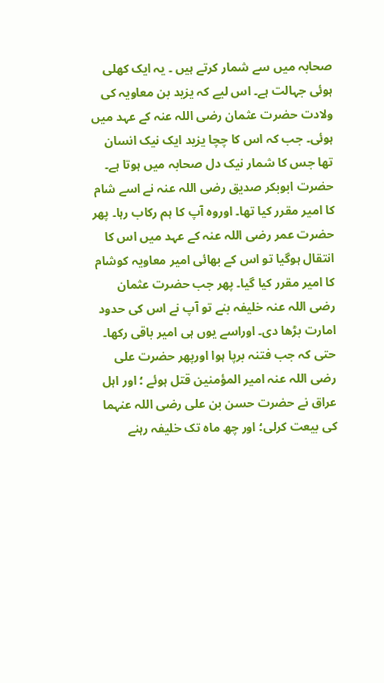صحابہ میں سے شمار کرتے ہیں ۔ یہ ایک کھلی ہوئی جہالت ہے۔ اس لیے کہ یزید بن معاویہ کی ولادت حضرت عثمان رضی اللہ عنہ کے عہد میں ہوئی۔ جب کہ اس کا چچا یزید ایک نیک انسان تھا جس کا شمار نیک دل صحابہ میں ہوتا ہے۔ حضرت ابوبکر صدیق رضی اللہ عنہ نے اسے شام کا امیر مقرر کیا تھا۔ اوروہ آپ کا ہم رکاب رہا۔ پھر حضرت عمر رضی اللہ عنہ کے عہد میں اس کا انتقال ہوگیا تو اس کے بھائی امیر معاویہ کوشام کا امیر مقرر کیا گیا۔ پھر جب حضرت عثمان رضی اللہ عنہ خلیفہ بنے تو آپ نے اس کی حدود امارت بڑھا دی۔ اوراسے یوں ہی امیر باقی رکھا۔ حتی کہ جب فتنہ برپا ہوا اورپھر حضرت علی رضی اللہ عنہ امیر المؤمنین قتل ہوئے ؛ اور اہل عراق نے حضرت حسن بن علی رضی اللہ عنہما کی بیعت کرلی؛ اور چھ ماہ تک خلیفہ رہنے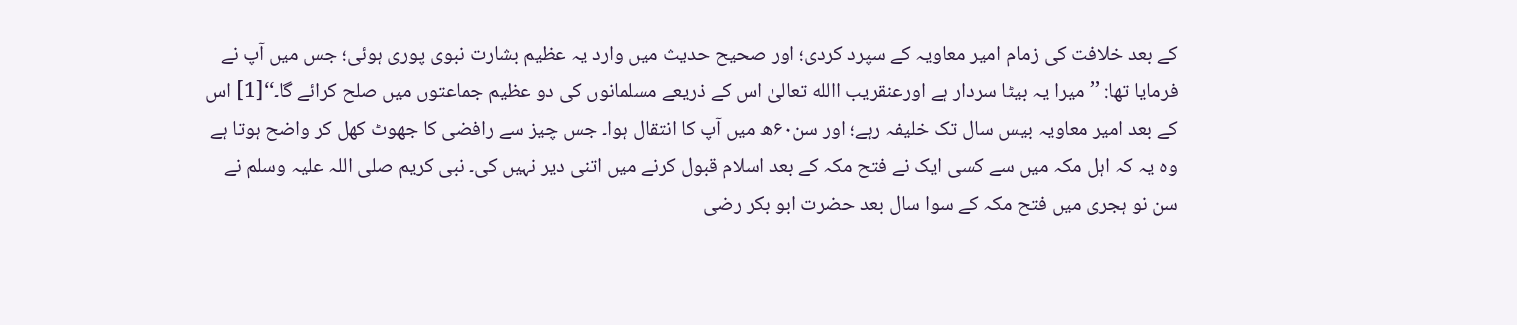کے بعد خلافت کی زمام امیر معاویہ کے سپرد کردی؛ اور صحیح حدیث میں وارد یہ عظیم بشارت نبوی پوری ہوئی؛ جس میں آپ نے فرمایا تھا: ’’میرا یہ بیٹا سردار ہے اورعنقریب االله تعالیٰ اس کے ذریعے مسلمانوں کی دو عظیم جماعتوں میں صلح کرائے گا۔‘‘[1] اس کے بعد امیر معاویہ بیس سال تک خلیفہ رہے؛ اور سن۶۰ھ میں آپ کا انتقال ہوا۔ جس چیز سے رافضی کا جھوٹ کھل کر واضح ہوتا ہے وہ یہ کہ اہل مکہ میں سے کسی ایک نے فتح مکہ کے بعد اسلام قبول کرنے میں اتنی دیر نہیں کی۔ نبی کریم صلی اللہ علیہ وسلم نے سن نو ہجری میں فتح مکہ کے سوا سال بعد حضرت ابو بکر رضی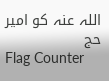اللہ عنہ کو امیر حج
Flag Counter